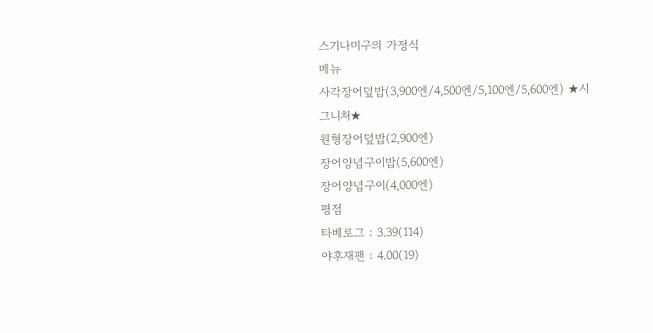스기나미구의 가정식
메뉴
사각장어덮밥(3,900엔/4,500엔/5,100엔/5,600엔) ★시그니처★
원형장어덮밥(2,900엔)
장어양념구이밥(5,600엔)
장어양념구이(4,000엔)
평점
타베로그 : 3.39(114)
야후재팬 : 4.00(19)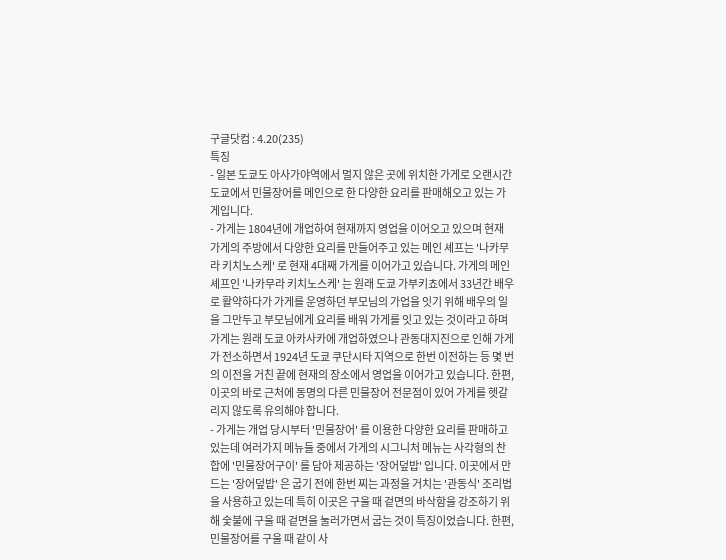구글닷컴 : 4.20(235)
특징
- 일본 도쿄도 아사가야역에서 멀지 않은 곳에 위치한 가게로 오랜시간 도쿄에서 민물장어를 메인으로 한 다양한 요리를 판매해오고 있는 가게입니다.
- 가게는 1804년에 개업하여 현재까지 영업을 이어오고 있으며 현재 가게의 주방에서 다양한 요리를 만들어주고 있는 메인 셰프는 '나카무라 키치노스케' 로 현재 4대째 가게를 이어가고 있습니다. 가게의 메인 셰프인 '나카무라 키치노스케' 는 원래 도쿄 가부키쵸에서 33년간 배우로 활약하다가 가게를 운영하던 부모님의 가업을 잇기 위해 배우의 일을 그만두고 부모님에게 요리를 배워 가게를 잇고 있는 것이라고 하며 가게는 원래 도쿄 아카사카에 개업하였으나 관동대지진으로 인해 가게가 전소하면서 1924년 도쿄 쿠단시타 지역으로 한번 이전하는 등 몇 번의 이전을 거친 끝에 현재의 장소에서 영업을 이어가고 있습니다. 한편, 이곳의 바로 근처에 동명의 다른 민물장어 전문점이 있어 가게를 헷갈리지 않도록 유의해야 합니다.
- 가게는 개업 당시부터 '민물장어' 를 이용한 다양한 요리를 판매하고 있는데 여러가지 메뉴들 중에서 가게의 시그니처 메뉴는 사각형의 찬합에 '민물장어구이' 를 담아 제공하는 '장어덮밥' 입니다. 이곳에서 만드는 '장어덮밥' 은 굽기 전에 한번 찌는 과정을 거치는 '관동식' 조리법을 사용하고 있는데 특히 이곳은 구울 때 겉면의 바삭함을 강조하기 위해 숯불에 구울 때 겉면을 눌러가면서 굽는 것이 특징이었습니다. 한편, 민물장어를 구울 때 같이 사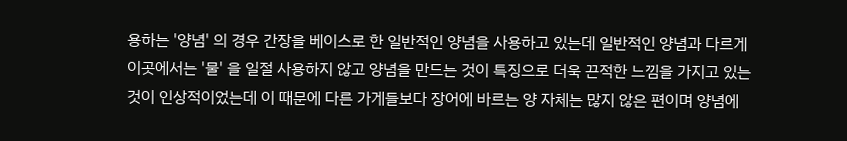용하는 '양념' 의 경우 간장을 베이스로 한 일반적인 양념을 사용하고 있는데 일반적인 양념과 다르게 이곳에서는 '물' 을 일절 사용하지 않고 양념을 만드는 것이 특징으로 더욱 끈적한 느낌을 가지고 있는 것이 인상적이었는데 이 때문에 다른 가게들보다 장어에 바르는 양 자체는 많지 않은 편이며 양념에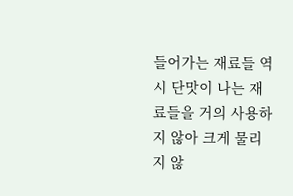들어가는 재료들 역시 단맛이 나는 재료들을 거의 사용하지 않아 크게 물리지 않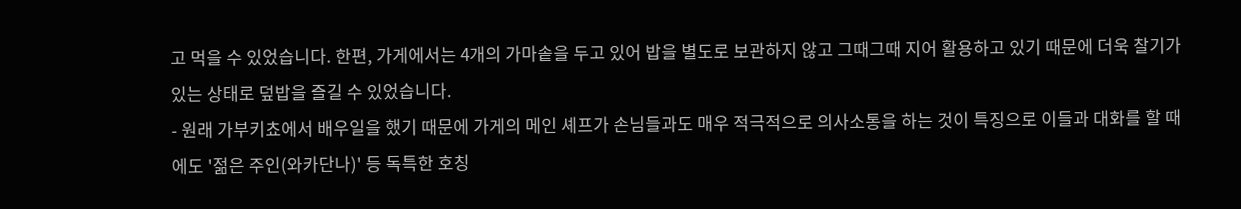고 먹을 수 있었습니다. 한편, 가게에서는 4개의 가마솥을 두고 있어 밥을 별도로 보관하지 않고 그때그때 지어 활용하고 있기 때문에 더욱 찰기가 있는 상태로 덮밥을 즐길 수 있었습니다.
- 원래 가부키쵸에서 배우일을 했기 때문에 가게의 메인 셰프가 손님들과도 매우 적극적으로 의사소통을 하는 것이 특징으로 이들과 대화를 할 때에도 '젊은 주인(와카단나)' 등 독특한 호칭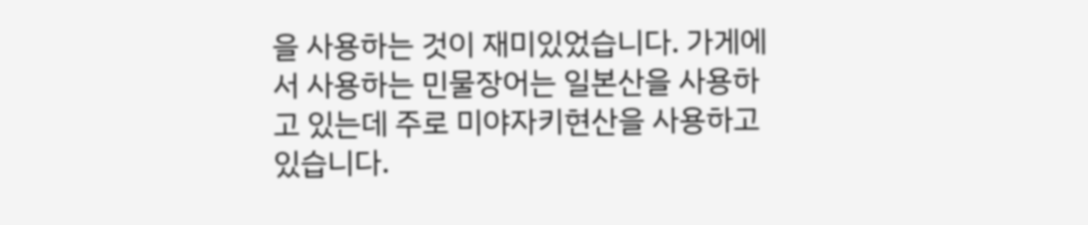을 사용하는 것이 재미있었습니다. 가게에서 사용하는 민물장어는 일본산을 사용하고 있는데 주로 미야자키현산을 사용하고 있습니다.